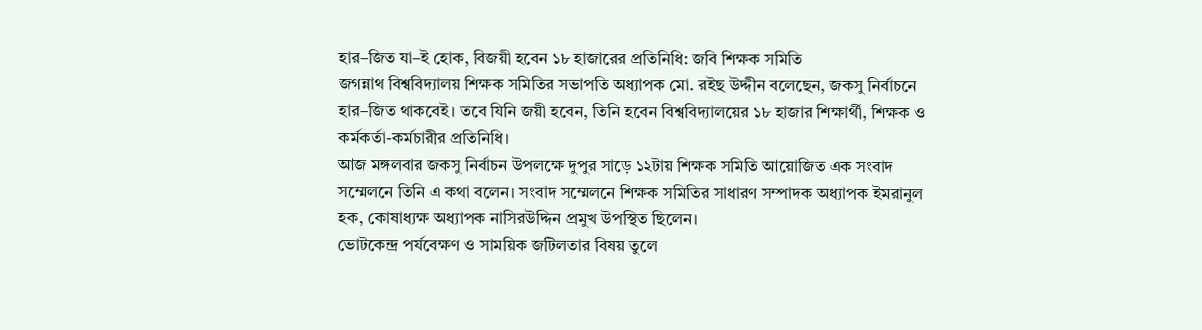হার–জিত যা–ই হোক, বিজয়ী হবেন ১৮ হাজারের প্রতিনিধি: জবি শিক্ষক সমিতি
জগন্নাথ বিশ্ববিদ্যালয় শিক্ষক সমিতির সভাপতি অধ্যাপক মো. রইছ উদ্দীন বলেছেন, জকসু নির্বাচনে হার–জিত থাকবেই। তবে যিনি জয়ী হবেন, তিনি হবেন বিশ্ববিদ্যালয়ের ১৮ হাজার শিক্ষার্থী, শিক্ষক ও কর্মকর্তা-কর্মচারীর প্রতিনিধি।
আজ মঙ্গলবার জকসু নির্বাচন উপলক্ষে দুপুর সাড়ে ১২টায় শিক্ষক সমিতি আয়োজিত এক সংবাদ সম্মেলনে তিনি এ কথা বলেন। সংবাদ সম্মেলনে শিক্ষক সমিতির সাধারণ সম্পাদক অধ্যাপক ইমরানুল হক, কোষাধ্যক্ষ অধ্যাপক নাসিরউদ্দিন প্রমুখ উপস্থিত ছিলেন।
ভোটকেন্দ্র পর্যবেক্ষণ ও সাময়িক জটিলতার বিষয় তুলে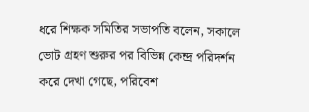ধরে শিক্ষক সমিতির সভাপতি বলেন, সকালে ভোট গ্রহণ শুরুর পর বিভিন্ন কেন্দ্র পরিদর্শন করে দেখা গেছে, পরিবেশ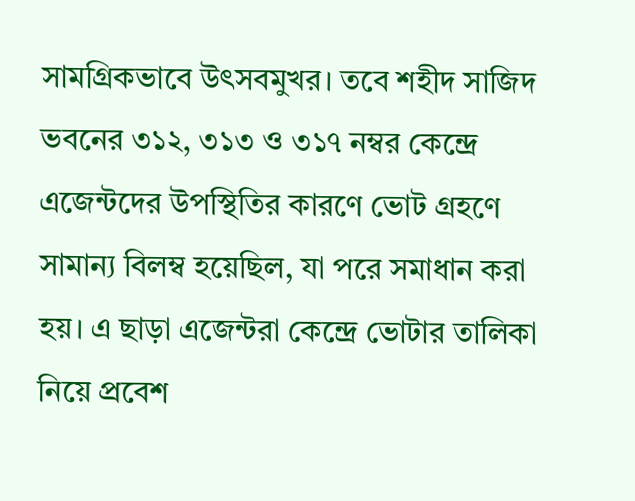সামগ্রিকভাবে উৎসবমুখর। তবে শহীদ সাজিদ ভবনের ৩১২, ৩১৩ ও ৩১৭ নম্বর কেন্দ্রে এজেন্টদের উপস্থিতির কারণে ভোট গ্রহণে সামান্য বিলম্ব হয়েছিল, যা পরে সমাধান করা হয়। এ ছাড়া এজেন্টরা কেন্দ্রে ভোটার তালিকা নিয়ে প্রবেশ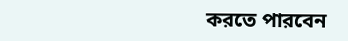করতে পারবেন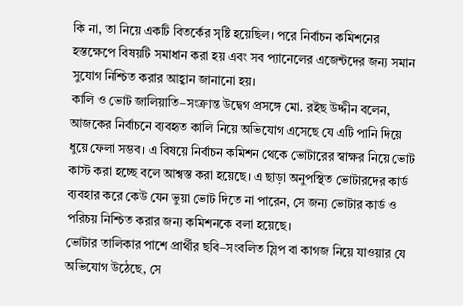কি না, তা নিয়ে একটি বিতর্কের সৃষ্টি হয়েছিল। পরে নির্বাচন কমিশনের হস্তক্ষেপে বিষয়টি সমাধান করা হয় এবং সব প্যানেলের এজেন্টদের জন্য সমান সুযোগ নিশ্চিত করার আহ্বান জানানো হয়।
কালি ও ভোট জালিয়াতি–সংক্রান্ত উদ্বেগ প্রসঙ্গে মো. রইছ উদ্দীন বলেন, আজকের নির্বাচনে ব্যবহৃত কালি নিয়ে অভিযোগ এসেছে যে এটি পানি দিয়ে ধুয়ে ফেলা সম্ভব। এ বিষয়ে নির্বাচন কমিশন থেকে ভোটারের স্বাক্ষর নিয়ে ভোট কাস্ট করা হচ্ছে বলে আশ্বস্ত করা হয়েছে। এ ছাড়া অনুপস্থিত ভোটারদের কার্ড ব্যবহার করে কেউ যেন ভুয়া ভোট দিতে না পারেন, সে জন্য ভোটার কার্ড ও পরিচয় নিশ্চিত করার জন্য কমিশনকে বলা হয়েছে।
ভোটার তালিকার পাশে প্রার্থীর ছবি–সংবলিত স্লিপ বা কাগজ নিয়ে যাওয়ার যে অভিযোগ উঠেছে, সে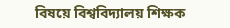বিষয়ে বিশ্ববিদ্যালয় শিক্ষক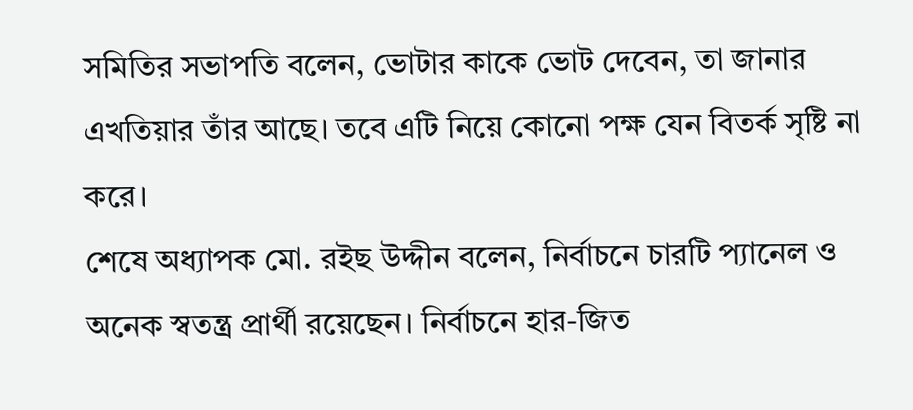সমিতির সভাপতি বলেন, ভোটার কাকে ভোট দেবেন, তা জানার এখতিয়ার তাঁর আছে। তবে এটি নিয়ে কোনো পক্ষ যেন বিতর্ক সৃষ্টি না করে।
শেষে অধ্যাপক মো. রইছ উদ্দীন বলেন, নির্বাচনে চারটি প্যানেল ও অনেক স্বতন্ত্র প্রার্থী রয়েছেন। নির্বাচনে হার-জিত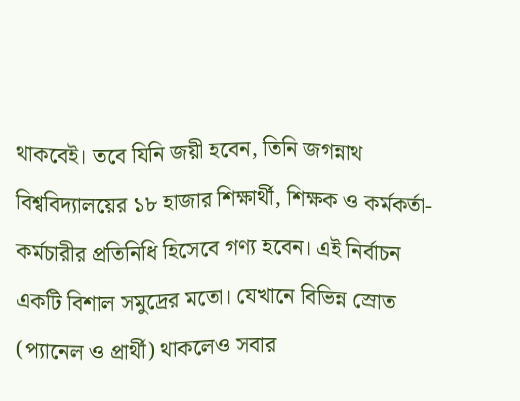থাকবেই। তবে যিনি জয়ী হবেন, তিনি জগন্নাথ বিশ্ববিদ্যালয়ের ১৮ হাজার শিক্ষার্থী, শিক্ষক ও কর্মকর্তা-কর্মচারীর প্রতিনিধি হিসেবে গণ্য হবেন। এই নির্বাচন একটি বিশাল সমুদ্রের মতো। যেখানে বিভিন্ন স্রোত (প্যানেল ও প্রার্থী) থাকলেও সবার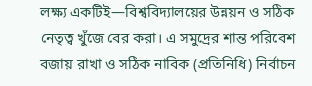লক্ষ্য একটিই—বিশ্ববিদ্যালয়ের উন্নয়ন ও সঠিক নেতৃত্ব খুঁজে বের করা। এ সমুদ্রের শান্ত পরিবেশ বজায় রাখা ও সঠিক নাবিক (প্রতিনিধি) নির্বাচন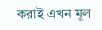করাই এখন মূল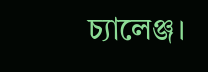চ্যালেঞ্জ।